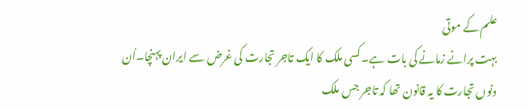علم کے موتی
بہت پرانے زمانے کی بات ہے۔کسی ملک کا ایک تاجر تجارت کی غرض سے ایران پہنچا۔اُن دنوں تجارت کا یہ قانون تھا کہ تاجر جس ملک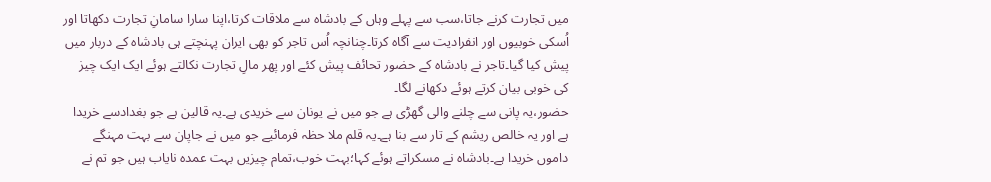میں تجارت کرنے جاتا،سب سے پہلے وہاں کے بادشاہ سے ملاقات کرتا،اپنا سارا سامانِ تجارت دکھاتا اور اُسکی خوبیوں اور انفرادیت سے آگاہ کرتا۔چنانچہ اُس تاجر کو بھی ایران پہنچتے ہی بادشاہ کے دربار میں پیش کیا گیا۔تاجر نے بادشاہ کے حضور تحائف پیش کئے اور پھر مالِ تجارت نکالتے ہوئے ایک ایک چیز کی خوبی بیان کرتے ہوئے دکھانے لگا۔
حضور،یہ پانی سے چلنے والی گھڑی ہے جو میں نے یونان سے خریدی ہے۔یہ قالین ہے جو بغدادسے خریدا ہے اور یہ خالص ریشم کے تار سے بنا ہے۔یہ قلم ملا حظہ فرمائیے جو میں نے جاپان سے بہت مہنگے داموں خریدا ہے۔بادشاہ نے مسکراتے ہوئے کہا؛بہت خوب،تمام چیزیں بہت عمدہ نایاب ہیں جو تم نے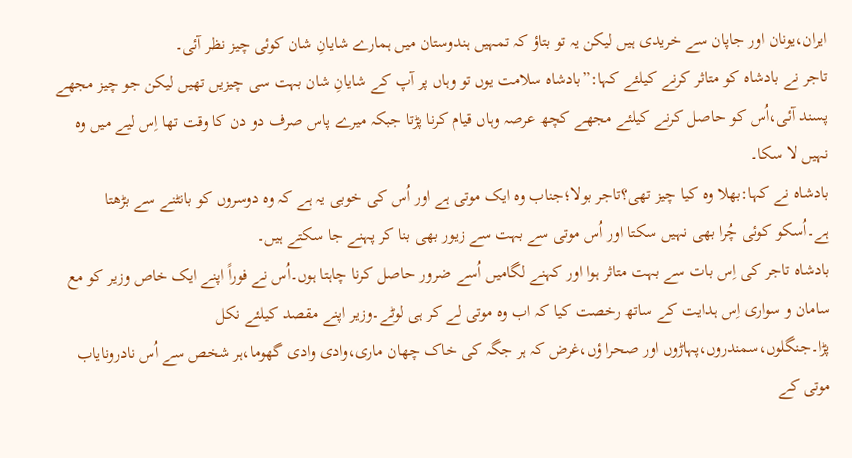ایران،یونان اور جاپان سے خریدی ہیں لیکن یہ تو بتاؤ کہ تمہیں ہندوستان میں ہمارے شایانِ شان کوئی چیز نظر آئی۔
تاجر نے بادشاہ کو متاثر کرنے کیلئے کہا:”بادشاہ سلامت یوں تو وہاں پر آپ کے شایانِ شان بہت سی چیزیں تھیں لیکن جو چیز مجھے پسند آئی،اُس کو حاصل کرنے کیلئے مجھے کچھ عرصہ وہاں قیام کرنا پڑتا جبکہ میرے پاس صرف دو دن کا وقت تھا اِس لیے میں وہ نہیں لا سکا۔
بادشاہ نے کہا:بھلا وہ کیا چیز تھی؟تاجر بولا؛جناب وہ ایک موتی ہے اور اُس کی خوبی یہ ہے کہ وہ دوسروں کو بانٹنے سے بڑھتا ہے۔اُسکو کوئی چُرا بھی نہیں سکتا اور اُس موتی سے بہت سے زیور بھی بنا کر پہنے جا سکتے ہیں۔
بادشاہ تاجر کی اِس بات سے بہت متاثر ہوا اور کہنے لگامیں اُسے ضرور حاصل کرنا چاہتا ہوں۔اُس نے فوراً اپنے ایک خاص وزیر کو مع سامان و سواری اِس ہدایت کے ساتھ رخصت کیا کہ اب وہ موتی لے کر ہی لوٹے۔وزیر اپنے مقصد کیلئے نکل پڑا۔جنگلوں،سمندروں،پہاڑوں اور صحرا ؤں،غرض کہ ہر جگہ کی خاک چھان ماری،وادی وادی گھوما،ہر شخص سے اُس نادرونایاب موتی کے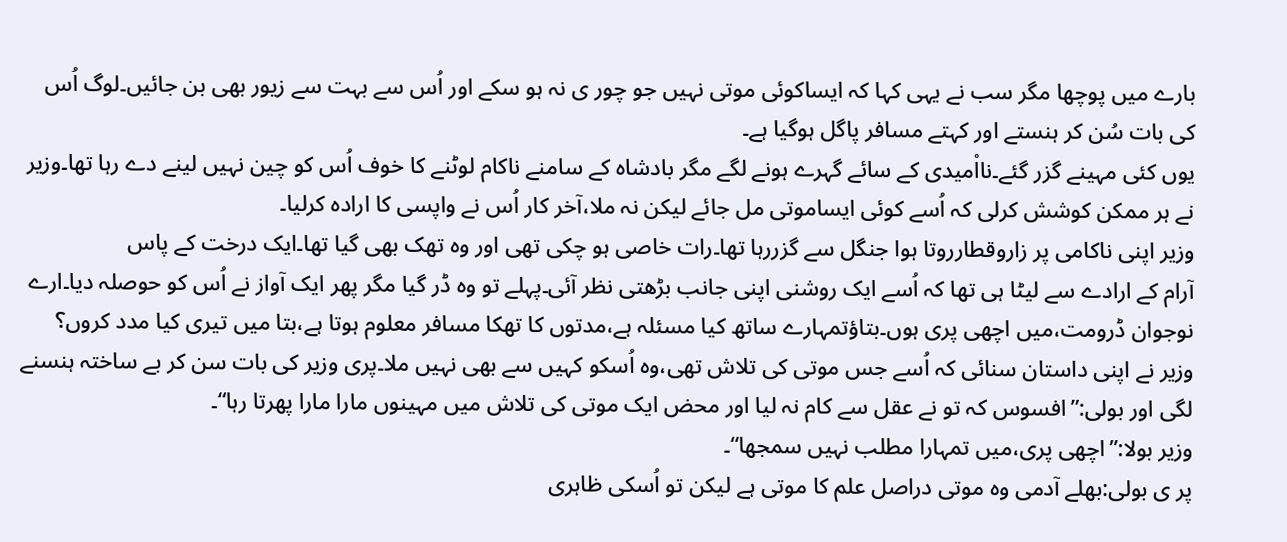بارے میں پوچھا مگر سب نے یہی کہا کہ ایساکوئی موتی نہیں جو چور ی نہ ہو سکے اور اُس سے بہت سے زیور بھی بن جائیں۔لوگ اُس کی بات سُن کر ہنستے اور کہتے مسافر پاگل ہوگیا ہے۔
یوں کئی مہینے گزر گئے۔نااْمیدی کے سائے گہرے ہونے لگے مگر بادشاہ کے سامنے ناکام لوٹنے کا خوف اُس کو چین نہیں لینے دے رہا تھا۔وزیر نے ہر ممکن کوشش کرلی کہ اُسے کوئی ایساموتی مل جائے لیکن نہ ملا،آخر کار اُس نے واپسی کا ارادہ کرلیا۔
وزیر اپنی ناکامی پر زاروقطارروتا ہوا جنگل سے گزررہا تھا۔رات خاصی ہو چکی تھی اور وہ تھک بھی گیا تھا۔ایک درخت کے پاس
آرام کے ارادے سے لیٹا ہی تھا کہ اُسے ایک روشنی اپنی جانب بڑھتی نظر آئی۔پہلے تو وہ ڈر گیا مگر پھر ایک آواز نے اُس کو حوصلہ دیا۔ارے نوجوان ڈرومت،میں اچھی پری ہوں۔بتاؤتمہارے ساتھ کیا مسئلہ ہے،مدتوں کا تھکا مسافر معلوم ہوتا ہے،بتا میں تیری کیا مدد کروں؟
وزیر نے اپنی داستان سنائی کہ اُسے جس موتی کی تلاش تھی،وہ اُسکو کہیں سے بھی نہیں ملا۔پری وزیر کی بات سن کر بے ساختہ ہنسنے لگی اور بولی:”افسوس کہ تو نے عقل سے کام نہ لیا اور محض ایک موتی کی تلاش میں مہینوں مارا مارا پھرتا رہا“۔
وزیر بولا:”اچھی پری،میں تمہارا مطلب نہیں سمجھا“۔
پر ی بولی:بھلے آدمی وہ موتی دراصل علم کا موتی ہے لیکن تو اُسکی ظاہری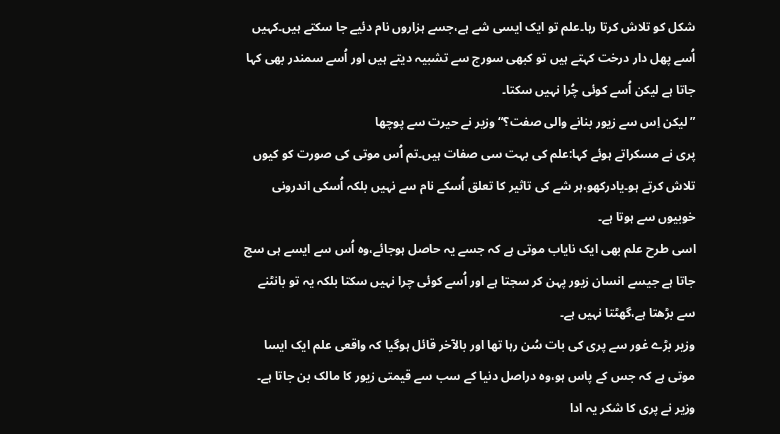شکل کو تلاش کرتا رہا۔علم تو ایک ایسی شے ہے،جسے ہزاروں نام دئیے جا سکتے ہیں۔کہیں اُسے پھل دار درخت کہتے ہیں تو کبھی سورج سے تشبیہ دیتے ہیں اور اُسے سمندر بھی کہا جاتا ہے لیکن اُسے کوئی چُرا نہیں سکتا۔
”لیکن اِس سے زیور بنانے والی صفت؟“وزیر نے حیرت سے پوچھا
پری نے مسکراتے ہوئے کہا:علم کی بہت سی صفات ہیں۔تم اُس موتی کی صورت کو کیوں تلاش کرتے ہو۔یادرکھو،ہر شے کی تاثیر کا تعلق اُسکے نام سے نہیں بلکہ اُسکی اندرونی خوبیوں سے ہوتا ہے۔
اسی طرح علم بھی ایک نایاب موتی ہے کہ جسے یہ حاصل ہوجائے،وہ اُس سے ایسے ہی سج جاتا ہے جیسے انسان زیور پہن کر سجتا ہے اور اُسے کوئی چرا نہیں سکتا بلکہ یہ تو بانٹنے سے بڑھتا ہے،گھٹتا نہیں ہے۔
وزیر بڑے غور سے پری کی بات سُن رہا تھا اور بالآخر قائل ہوگیا کہ واقعی علم ایک ایسا موتی ہے کہ جس کے پاس ہو،وہ دراصل دنیا کے سب سے قیمتی زیور کا مالک بن جاتا ہے۔
وزیر نے پری کا شکر یہ ادا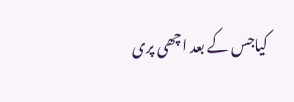کیاجس کے بعد اچھی پری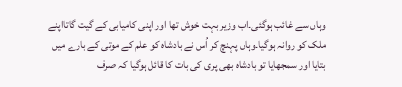وہاں سے غائب ہوگئی۔اب وزیر بہت خوش تھا اور اپنی کامیابی کے گیت گاتااپنے ملک کو روانہ ہوگیا۔وہاں پہنچ کر اُس نے بادشاہ کو علم کے موتی کے بارے میں بتایا اور سمجھایا تو بادشاہ بھی پری کی بات کا قائل ہوگیا کہ صرف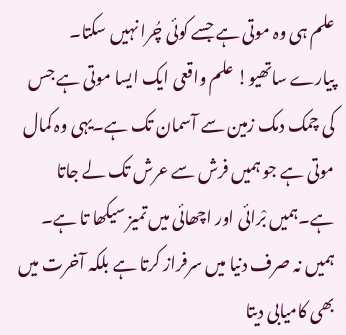علم ہی وہ موتی ہے جسے کوئی چُرا نہیں سکتا۔
پیارے ساتھیو! علم واقعی ایک ایسا موتی ہے جس کی چمک دمک زمین سے آسمان تک ہے۔یہی وہ کمال موتی ہے جو ہمیں فرش سے عرش تک لے جاتا ہے۔ہمیں بْرائی اور اچھائی میں تمیز سیکھا تا ہے۔ ہمیں نہ صرف دنیا میں سرفراز کرتا ہے بلکہ آخرت میں بھی کامیابی دیتا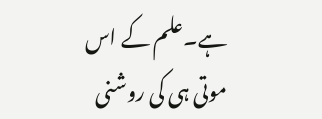ہے۔علم کے اس موتی ہی کی روشنی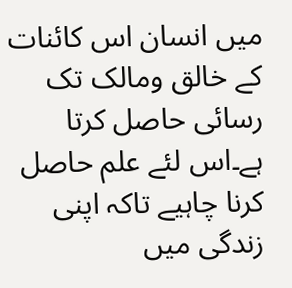میں انسان اس کائنات کے خالق ومالک تک رسائی حاصل کرتا ہے۔اس لئے علم حاصل کرنا چاہیے تاکہ اپنی زندگی میں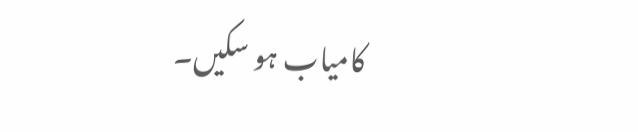کامیاب ہو سکیں۔